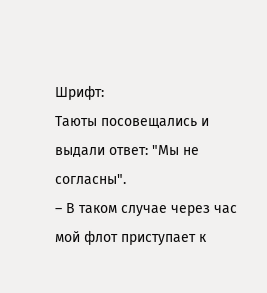Шрифт:
Таюты посовещались и выдали ответ: "Мы не согласны".
– В таком случае через час мой флот приступает к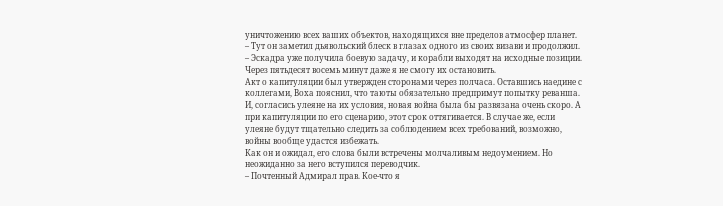уничтожению всех ваших объектов, находящихся вне пределов атмосфер планет.
– Тут он заметил дьявольский блеск в глазах одного из своих визави и продолжил.
– Эскадра уже получила боевую задачу, и корабли выходят на исходные позиции. Через пятьдесят восемь минут даже я не смогу их остановить.
Акт о капитуляции был утвержден сторонами через полчаса. Оставшись наедине с коллегами, Воха пояснил, что таюты обязательно предпримут попытку реванша. И, согласись улеяне на их условия, новая война была бы развязана очень скоро. А при капитуляции по его сценарию, этот срок оттягивается. В случае же, если улеяне будут тщательно следить за соблюдением всех требований, возможно, войны вообще удастся избежать.
Как он и ожидал, его слова были встречены молчаливым недоумением. Но неожиданно за него вступился переводчик.
– Почтенный Адмирал прав. Кое-что я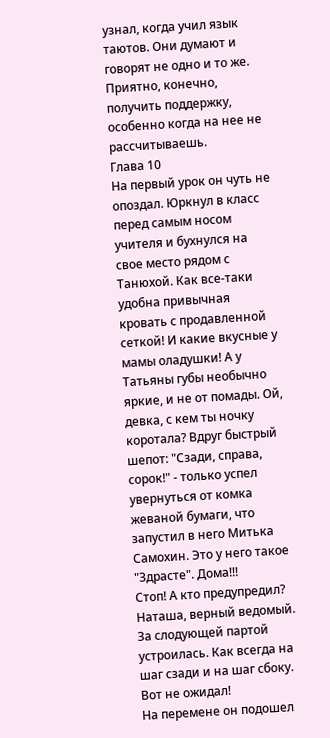узнал, когда учил язык таютов. Они думают и говорят не одно и то же.
Приятно, конечно, получить поддержку, особенно когда на нее не рассчитываешь.
Глава 10
На первый урок он чуть не опоздал. Юркнул в класс перед самым носом учителя и бухнулся на свое место рядом с Танюхой. Как все-таки удобна привычная кровать с продавленной сеткой! И какие вкусные у мамы оладушки! А у Татьяны губы необычно яркие, и не от помады. Ой, девка, с кем ты ночку коротала? Вдруг быстрый шепот: "Сзади, справа, сорок!" - только успел увернуться от комка жеваной бумаги, что запустил в него Митька Самохин. Это у него такое "Здрасте". Дома!!!
Стоп! А кто предупредил? Наташа, верный ведомый. За слодующей партой устроилась. Как всегда на шаг сзади и на шаг сбоку. Вот не ожидал!
На перемене он подошел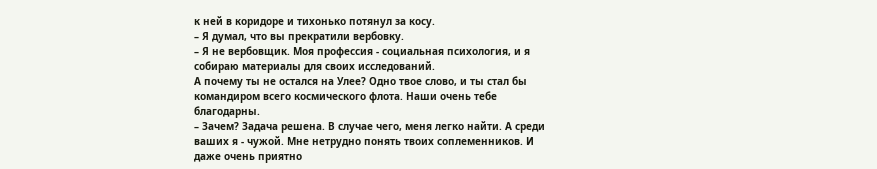к ней в коридоре и тихонько потянул за косу.
– Я думал, что вы прекратили вербовку.
– Я не вербовщик. Моя профессия - социальная психология, и я собираю материалы для своих исследований.
А почему ты не остался на Улее? Одно твое слово, и ты стал бы командиром всего космического флота. Наши очень тебе благодарны.
– Зачем? Задача решена. В случае чего, меня легко найти. А среди ваших я - чужой. Мне нетрудно понять твоих соплеменников. И даже очень приятно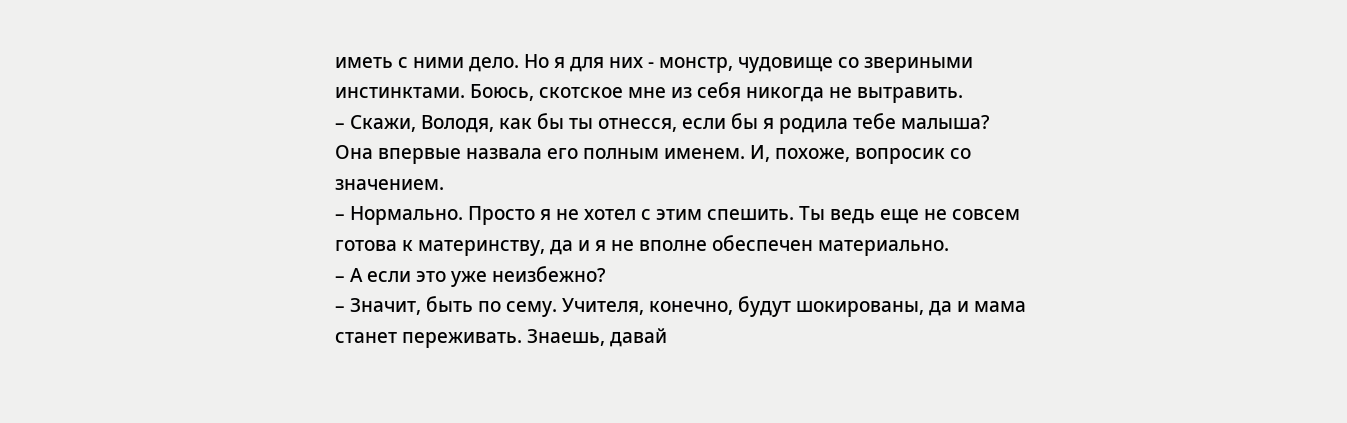иметь с ними дело. Но я для них - монстр, чудовище со звериными инстинктами. Боюсь, скотское мне из себя никогда не вытравить.
– Скажи, Володя, как бы ты отнесся, если бы я родила тебе малыша?
Она впервые назвала его полным именем. И, похоже, вопросик со значением.
– Нормально. Просто я не хотел с этим спешить. Ты ведь еще не совсем готова к материнству, да и я не вполне обеспечен материально.
– А если это уже неизбежно?
– Значит, быть по сему. Учителя, конечно, будут шокированы, да и мама станет переживать. Знаешь, давай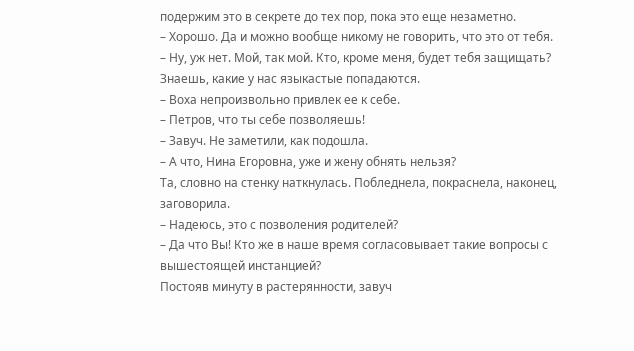подержим это в секрете до тех пор, пока это еще незаметно.
– Хорошо. Да и можно вообще никому не говорить, что это от тебя.
– Ну, уж нет. Мой, так мой. Кто, кроме меня, будет тебя защищать? Знаешь, какие у нас языкастые попадаются.
– Воха непроизвольно привлек ее к себе.
– Петров, что ты себе позволяешь!
– Завуч. Не заметили, как подошла.
– А что, Нина Егоровна, уже и жену обнять нельзя?
Та, словно на стенку наткнулась. Побледнела, покраснела, наконец, заговорила.
– Надеюсь, это с позволения родителей?
– Да что Вы! Кто же в наше время согласовывает такие вопросы с вышестоящей инстанцией?
Постояв минуту в растерянности, завуч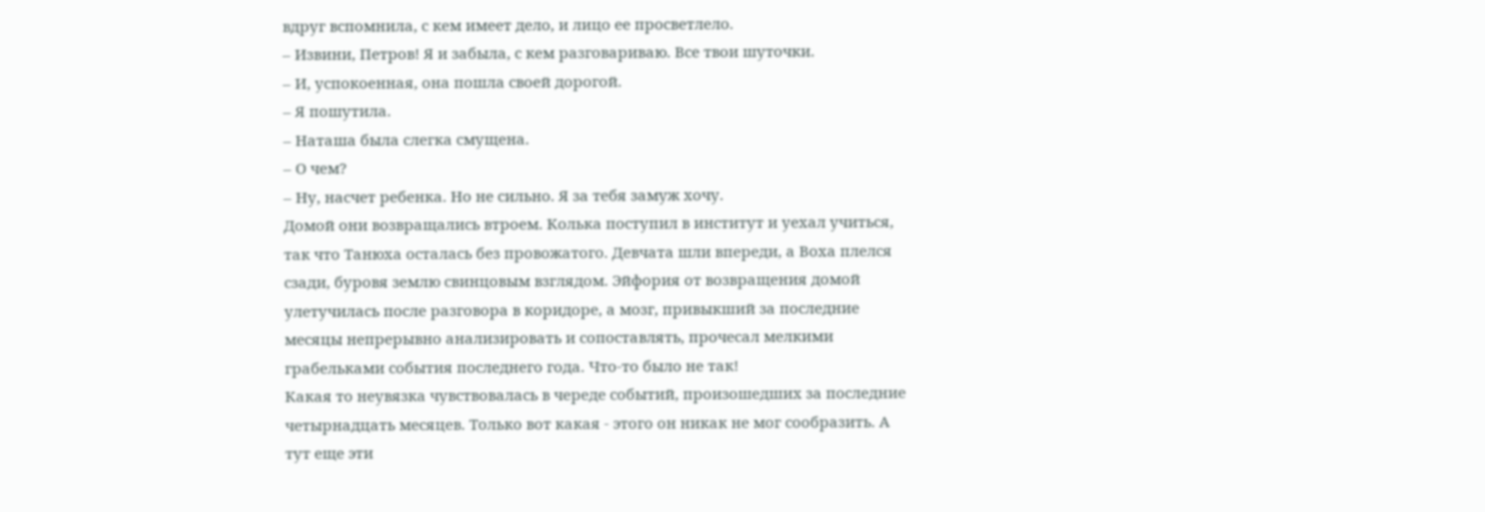вдруг вспомнила, с кем имеет дело, и лицо ее просветлело.
– Извини, Петров! Я и забыла, с кем разговариваю. Все твои шуточки.
– И, успокоенная, она пошла своей дорогой.
– Я пошутила.
– Наташа была слегка смущена.
– О чем?
– Ну, насчет ребенка. Но не сильно. Я за тебя замуж хочу.
Домой они возвращались втроем. Колька поступил в институт и уехал учиться, так что Танюха осталась без провожатого. Девчата шли впереди, а Воха плелся сзади, буровя землю свинцовым взглядом. Эйфория от возвращения домой улетучилась после разговора в коридоре, а мозг, привыкший за последние месяцы непрерывно анализировать и сопоставлять, прочесал мелкими грабельками события последнего года. Что-то было не так!
Какая то неувязка чувствовалась в череде событий, произошедших за последние четырнадцать месяцев. Только вот какая - этого он никак не мог сообразить. А тут еще эти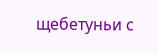щебетуньи с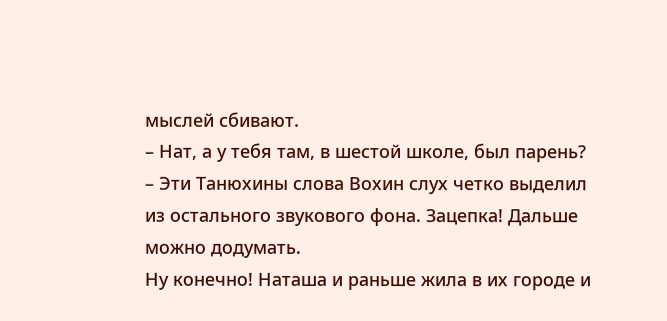мыслей сбивают.
– Нат, а у тебя там, в шестой школе, был парень?
– Эти Танюхины слова Вохин слух четко выделил из остального звукового фона. Зацепка! Дальше можно додумать.
Ну конечно! Наташа и раньше жила в их городе и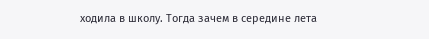ходила в школу. Тогда зачем в середине лета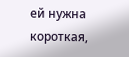ей нужна короткая,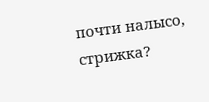почти налысо, стрижка?